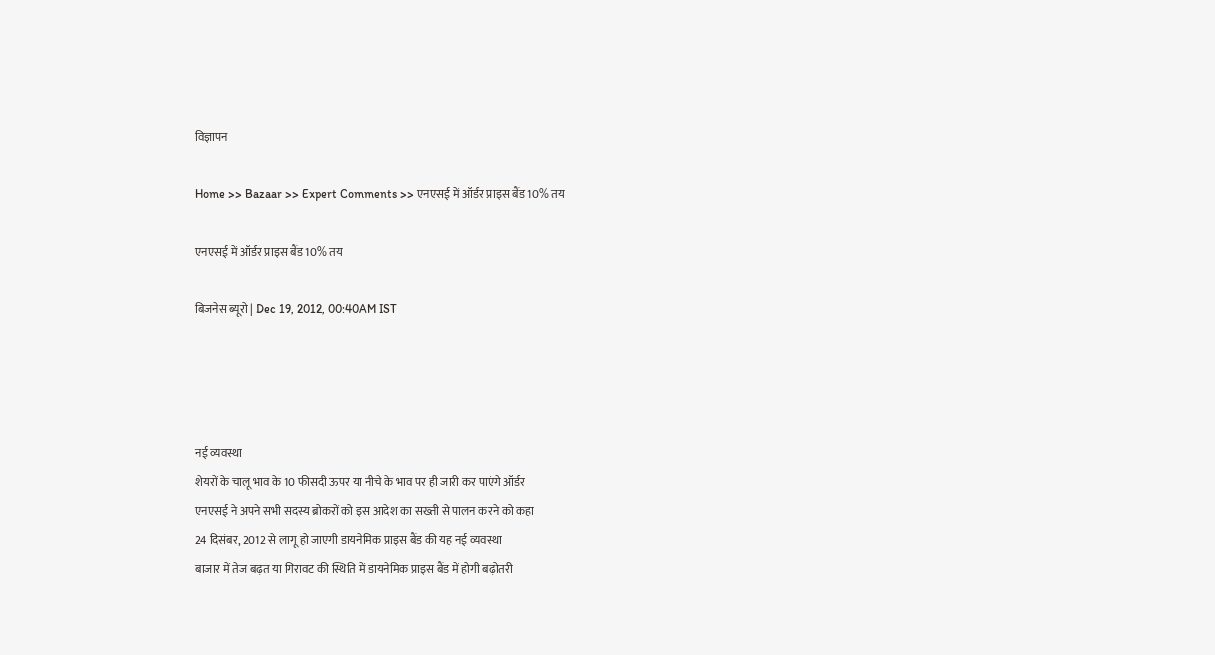विज्ञापन

Home >> Bazaar >> Expert Comments >> एनएसई में ऑर्डर प्राइस बैंड 10% तय

एनएसई में ऑर्डर प्राइस बैंड 10% तय

बिजनेस ब्यूरो | Dec 19, 2012, 00:40AM IST




नई व्यवस्था
शेयरों के चालू भाव के 10 फीसदी ऊपर या नीचे के भाव पर ही जारी कर पाएंगे ऑर्डर
एनएसई ने अपने सभी सदस्य ब्रोकरों को इस आदेश का सख्ती से पालन करने को कहा
24 दिसंबर, 2012 से लागू हो जाएगी डायनेमिक प्राइस बैंड की यह नई व्यवस्था
बाजार में तेज बढ़त या गिरावट की स्थिति में डायनेमिक प्राइस बैंड में होगी बढ़ोतरी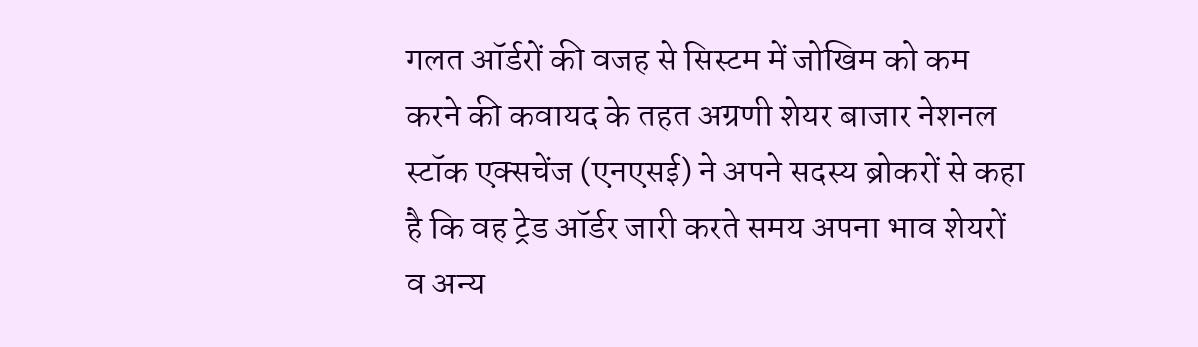गलत ऑर्डरों की वजह से सिस्टम में जोखिम को कम करने की कवायद के तहत अग्रणी शेयर बाजार नेशनल स्टॉक एक्सचेंज (एनएसई) ने अपने सदस्य ब्रोकरों से कहा है कि वह ट्रेड ऑर्डर जारी करते समय अपना भाव शेयरों व अन्य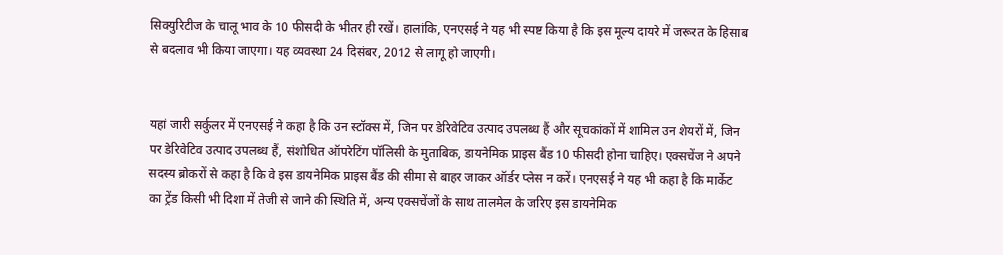सिक्युरिटीज के चालू भाव के 10 फीसदी के भीतर ही रखें। हालांकि, एनएसई ने यह भी स्पष्ट किया है कि इस मूल्य दायरे में जरूरत के हिसाब से बदलाव भी किया जाएगा। यह व्यवस्था 24 दिसंबर, 2012 से लागू हो जाएगी।


यहां जारी सर्कुलर में एनएसई ने कहा है कि उन स्टॉक्स में, जिन पर डेरिवेटिव उत्पाद उपलब्ध हैं और सूचकांकों में शामिल उन शेयरों में, जिन पर डेरिवेटिव उत्पाद उपलब्ध हैं, संशोधित ऑपरेटिंग पॉलिसी के मुताबिक, डायनेमिक प्राइस बैंड 10 फीसदी होना चाहिए। एक्सचेंज ने अपने सदस्य ब्रोकरों से कहा है कि वे इस डायनेमिक प्राइस बैंड की सीमा से बाहर जाकर ऑर्डर प्लेस न करें। एनएसई ने यह भी कहा है कि मार्केट का ट्रेंड किसी भी दिशा में तेजी से जाने की स्थिति में, अन्य एक्सचेंजों के साथ तालमेल के जरिए इस डायनेमिक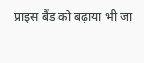प्राइस बैंड को बढ़ाया भी जा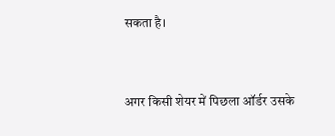सकता है।


अगर किसी शेयर में पिछला ऑर्डर उसके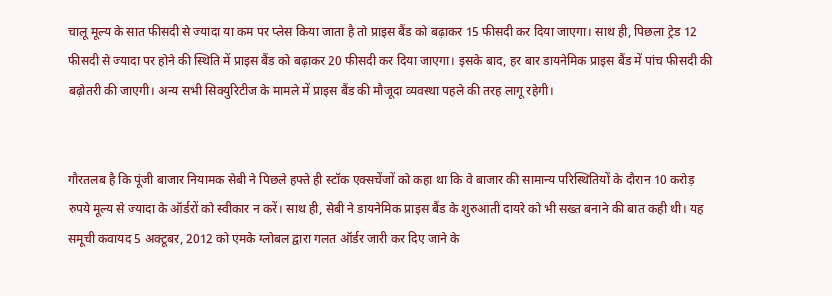चालू मूल्य के सात फीसदी से ज्यादा या कम पर प्लेस किया जाता है तो प्राइस बैंड को बढ़ाकर 15 फीसदी कर दिया जाएगा। साथ ही, पिछला ट्रेड 12 फीसदी से ज्यादा पर होने की स्थिति में प्राइस बैंड को बढ़ाकर 20 फीसदी कर दिया जाएगा। इसके बाद, हर बार डायनेमिक प्राइस बैंड में पांच फीसदी की बढ़ोतरी की जाएगी। अन्य सभी सिक्युरिटीज के मामले में प्राइस बैंड की मौजूदा व्यवस्था पहले की तरह लागू रहेगी।


गौरतलब है कि पूंजी बाजार नियामक सेबी ने पिछले हफ्ते ही स्टॉक एक्सचेंजों को कहा था कि वे बाजार की सामान्य परिस्थितियों के दौरान 10 करोड़ रुपये मूल्य से ज्यादा के ऑर्डरों को स्वीकार न करें। साथ ही, सेबी ने डायनेमिक प्राइस बैंड के शुरुआती दायरे को भी सख्त बनाने की बात कही थी। यह समूची कवायद 5 अक्टूबर, 2012 को एमके ग्लोबल द्वारा गलत ऑर्डर जारी कर दिए जाने के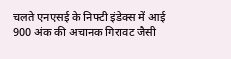चलते एनएसई के निफ्टी इंडेक्स में आई 900 अंक की अचानक गिरावट जैसी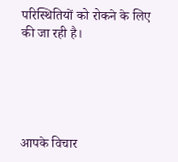परिस्थितियों को रोकने के लिए की जा रही है।





आपके विचार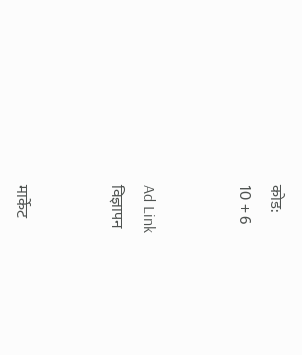कोड:
10 + 6


Ad Link
विज्ञापन


मार्केट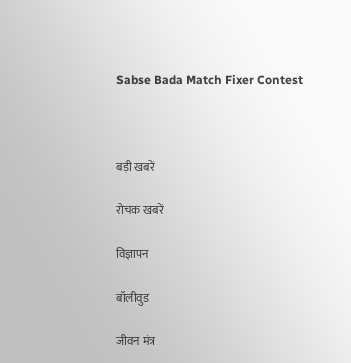Sabse Bada Match Fixer Contest



बड़ी खबरें

रोचक खबरें

विज्ञापन

बॉलीवुड

जीवन मंत्र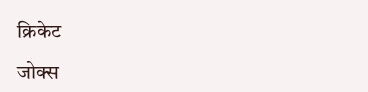क्रिकेट

जोक्स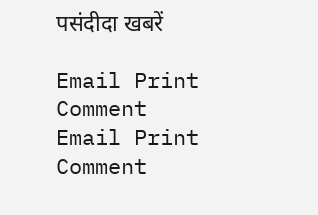पसंदीदा खबरें

Email Print Comment
Email Print Comment